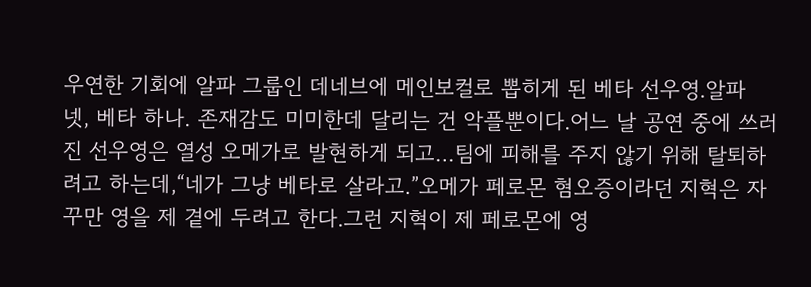우연한 기회에 알파 그룹인 데네브에 메인보컬로 뽑히게 된 베타 선우영.알파 넷, 베타 하나. 존재감도 미미한데 달리는 건 악플뿐이다.어느 날 공연 중에 쓰러진 선우영은 열성 오메가로 발현하게 되고…팀에 피해를 주지 않기 위해 탈퇴하려고 하는데,“네가 그냥 베타로 살라고.”오메가 페로몬 혐오증이라던 지혁은 자꾸만 영을 제 곁에 두려고 한다.그런 지혁이 제 페로몬에 영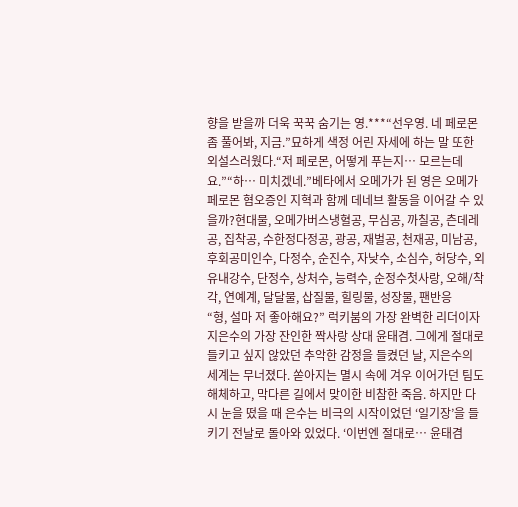향을 받을까 더욱 꾹꾹 숨기는 영.***“선우영. 네 페로몬 좀 풀어봐, 지금.”묘하게 색정 어린 자세에 하는 말 또한 외설스러웠다.“저 페로몬, 어떻게 푸는지… 모르는데요.”“하… 미치겠네.”베타에서 오메가가 된 영은 오메가 페로몬 혐오증인 지혁과 함께 데네브 활동을 이어갈 수 있을까?현대물, 오메가버스냉혈공, 무심공, 까칠공, 츤데레공, 집착공, 수한정다정공, 광공, 재벌공, 천재공, 미남공, 후회공미인수, 다정수, 순진수, 자낮수, 소심수, 허당수, 외유내강수, 단정수, 상처수, 능력수, 순정수첫사랑, 오해/착각, 연예계, 달달물, 삽질물, 힐링물, 성장물, 팬반응
“형, 설마 저 좋아해요?” 럭키붐의 가장 완벽한 리더이자 지은수의 가장 잔인한 짝사랑 상대 윤태겸. 그에게 절대로 들키고 싶지 않았던 추악한 감정을 들켰던 날, 지은수의 세계는 무너졌다. 쏟아지는 멸시 속에 겨우 이어가던 팀도 해체하고, 막다른 길에서 맞이한 비참한 죽음. 하지만 다시 눈을 떴을 때 은수는 비극의 시작이었던 ‘일기장’을 들키기 전날로 돌아와 있었다. ‘이번엔 절대로… 윤태겸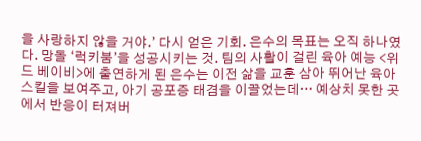을 사랑하지 않을 거야.’ 다시 얻은 기회. 은수의 목표는 오직 하나였다. 망돌 ‘럭키붐’을 성공시키는 것. 팀의 사활이 걸린 육아 예능 <위드 베이비>에 출연하게 된 은수는 이전 삶을 교훈 삼아 뛰어난 육아 스킬을 보여주고, 아기 공포증 태겸을 이끌었는데… 예상치 못한 곳에서 반응이 터져버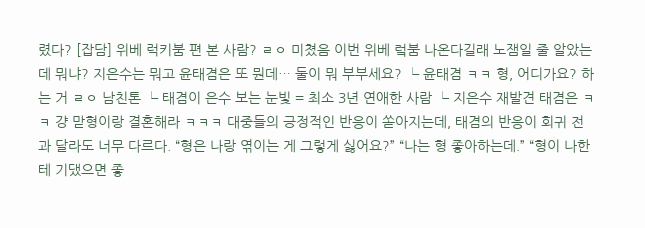렸다? [잡담] 위베 럭키붐 편 본 사람? ㄹㅇ 미쳤음 이번 위베 렄붐 나온다길래 노잼일 줄 알았는데 뭐냐? 지은수는 뭐고 윤태겸은 또 뭔데… 둘이 뭐 부부세요? └ 윤태겸 ㅋㅋ 형, 어디가요? 하는 거 ㄹㅇ 남친톤 └ 태겸이 은수 보는 눈빛 = 최소 3년 연애한 사람 └ 지은수 재발견 태겸은 ㅋㅋ 걍 맏형이랑 결혼해라 ㅋㅋㅋ 대중들의 긍정적인 반응이 쏟아지는데, 태겸의 반응이 회귀 전과 달라도 너무 다르다. “형은 나랑 엮이는 게 그렇게 싫어요?” “나는 형 좋아하는데.” “형이 나한테 기댔으면 좋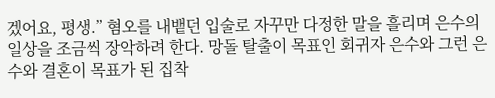겠어요, 평생.” 혐오를 내뱉던 입술로 자꾸만 다정한 말을 흘리며 은수의 일상을 조금씩 장악하려 한다. 망돌 탈출이 목표인 회귀자 은수와 그런 은수와 결혼이 목표가 된 집착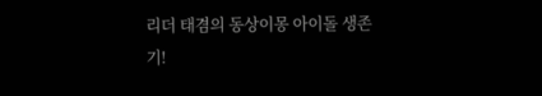리더 태겸의 동상이몽 아이돌 생존기!